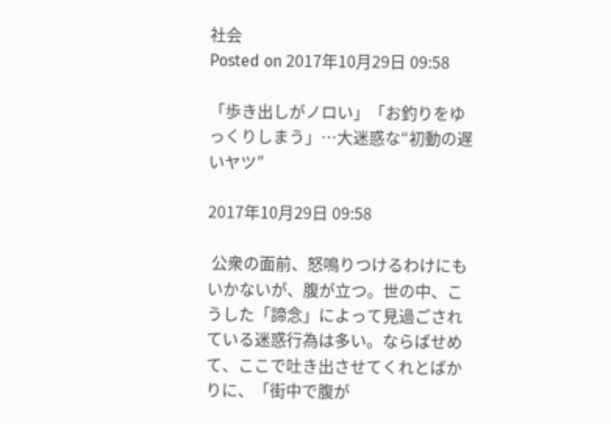社会
Posted on 2017年10月29日 09:58

「歩き出しがノロい」「お釣りをゆっくりしまう」…大迷惑な“初動の遅いヤツ”

2017年10月29日 09:58

 公衆の面前、怒鳴りつけるわけにもいかないが、腹が立つ。世の中、こうした「諦念」によって見過ごされている迷惑行為は多い。ならばせめて、ここで吐き出させてくれとばかりに、「街中で腹が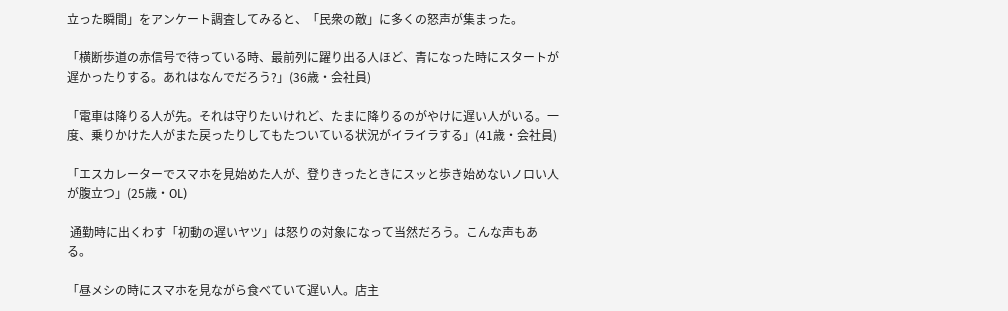立った瞬間」をアンケート調査してみると、「民衆の敵」に多くの怒声が集まった。

「横断歩道の赤信号で待っている時、最前列に躍り出る人ほど、青になった時にスタートが遅かったりする。あれはなんでだろう?」(36歳・会社員)

「電車は降りる人が先。それは守りたいけれど、たまに降りるのがやけに遅い人がいる。一度、乗りかけた人がまた戻ったりしてもたついている状況がイライラする」(41歳・会社員)

「エスカレーターでスマホを見始めた人が、登りきったときにスッと歩き始めないノロい人が腹立つ」(25歳・OL)

 通勤時に出くわす「初動の遅いヤツ」は怒りの対象になって当然だろう。こんな声もある。

「昼メシの時にスマホを見ながら食べていて遅い人。店主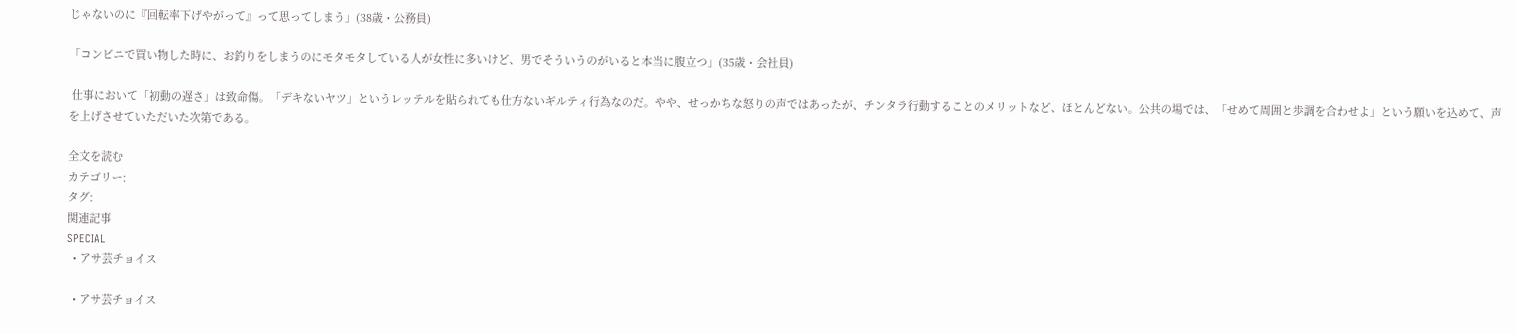じゃないのに『回転率下げやがって』って思ってしまう」(38歳・公務員)

「コンビニで買い物した時に、お釣りをしまうのにモタモタしている人が女性に多いけど、男でそういうのがいると本当に腹立つ」(35歳・会社員)

 仕事において「初動の遅さ」は致命傷。「デキないヤツ」というレッテルを貼られても仕方ないギルティ行為なのだ。やや、せっかちな怒りの声ではあったが、チンタラ行動することのメリットなど、ほとんどない。公共の場では、「せめて周囲と歩調を合わせよ」という願いを込めて、声を上げさせていただいた次第である。

全文を読む
カテゴリー:
タグ:
関連記事
SPECIAL
  • アサ芸チョイス

  • アサ芸チョイス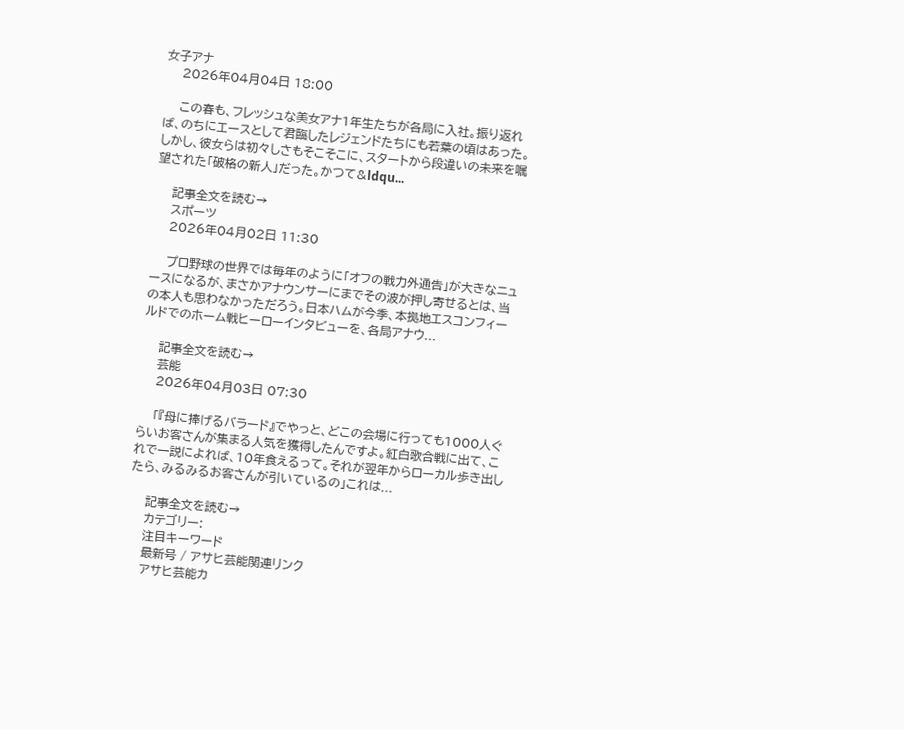女子アナ
    2026年04月04日 18:00

    この春も、フレッシュな美女アナ1年生たちが各局に入社。振り返れば、のちにエースとして君臨したレジェンドたちにも若葉の頃はあった。しかし、彼女らは初々しさもそこそこに、スタートから段違いの未来を嘱望された「破格の新人」だった。かつて&ldqu...

    記事全文を読む→
    スポーツ
    2026年04月02日 11:30

    プロ野球の世界では毎年のように「オフの戦力外通告」が大きなニュースになるが、まさかアナウンサーにまでその波が押し寄せるとは、当の本人も思わなかっただろう。日本ハムが今季、本拠地エスコンフィールドでのホーム戦ヒーローインタビューを、各局アナウ...

    記事全文を読む→
    芸能
    2026年04月03日 07:30

    「『母に捧げるバラード』でやっと、どこの会場に行っても1000人ぐらいお客さんが集まる人気を獲得したんですよ。紅白歌合戦に出て、これで一説によれば、10年食えるって。それが翌年からローカル歩き出したら、みるみるお客さんが引いているの」これは...

    記事全文を読む→
    カテゴリー:
    注目キーワード
    最新号 / アサヒ芸能関連リンク
    アサヒ芸能カ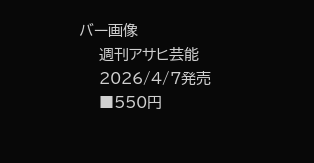バー画像
    週刊アサヒ芸能
    2026/4/7発売
    ■550円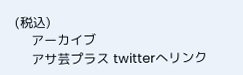(税込)
    アーカイブ
    アサ芸プラス twitterへリンク